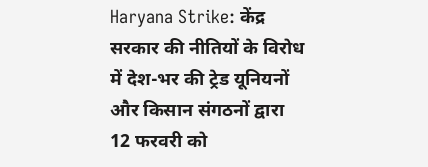Haryana Strike: केंद्र सरकार की नीतियों के विरोध में देश-भर की ट्रेड यूनियनों और किसान संगठनों द्वारा 12 फरवरी को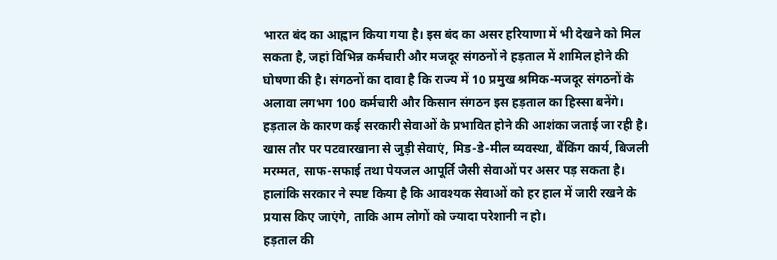भारत बंद का आह्वान किया गया है। इस बंद का असर हरियाणा में भी देखने को मिल सकता है, जहां विभिन्न कर्मचारी और मजदूर संगठनों ने हड़ताल में शामिल होने की घोषणा की है। संगठनों का दावा है कि राज्य में 10 प्रमुख श्रमिक-मजदूर संगठनों के अलावा लगभग 100 कर्मचारी और किसान संगठन इस हड़ताल का हिस्सा बनेंगे।
हड़ताल के कारण कई सरकारी सेवाओं के प्रभावित होने की आशंका जताई जा रही है। खास तौर पर पटवारखाना से जुड़ी सेवाएं, मिड-डे-मील व्यवस्था, बैंकिंग कार्य, बिजली मरम्मत, साफ-सफाई तथा पेयजल आपूर्ति जैसी सेवाओं पर असर पड़ सकता है। हालांकि सरकार ने स्पष्ट किया है कि आवश्यक सेवाओं को हर हाल में जारी रखने के प्रयास किए जाएंगे, ताकि आम लोगों को ज्यादा परेशानी न हो।
हड़ताल की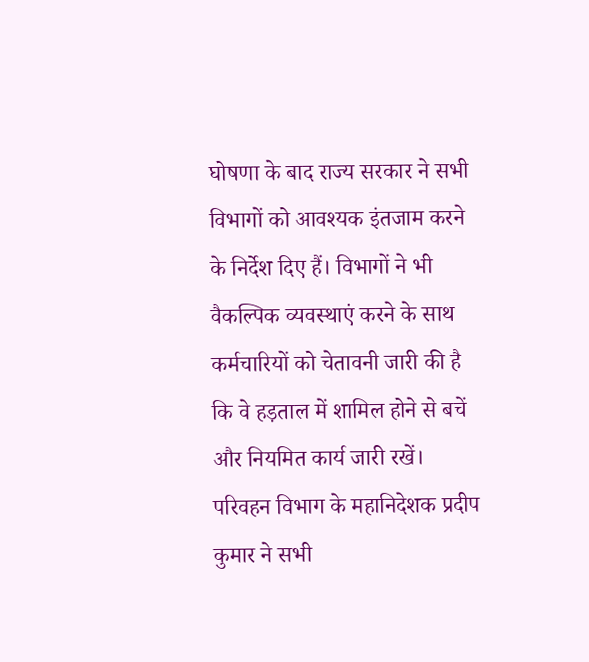घोषणा के बाद राज्य सरकार ने सभी विभागों को आवश्यक इंतजाम करने के निर्देश दिए हैं। विभागों ने भी वैकल्पिक व्यवस्थाएं करने के साथ कर्मचारियों को चेतावनी जारी की है कि वे हड़ताल में शामिल होने से बचें और नियमित कार्य जारी रखें। परिवहन विभाग के महानिदेशक प्रदीप कुमार ने सभी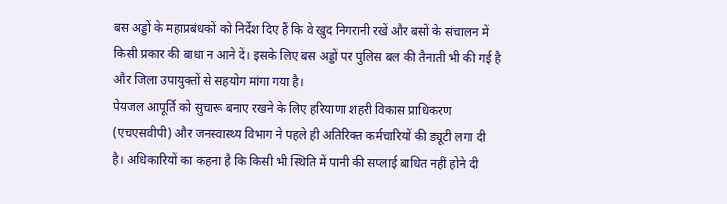बस अड्डों के महाप्रबंधकों को निर्देश दिए हैं कि वे खुद निगरानी रखें और बसों के संचालन में किसी प्रकार की बाधा न आने दें। इसके लिए बस अड्डों पर पुलिस बल की तैनाती भी की गई है और जिला उपायुक्तों से सहयोग मांगा गया है।
पेयजल आपूर्ति को सुचारू बनाए रखने के लिए हरियाणा शहरी विकास प्राधिकरण (एचएसवीपी) और जनस्वास्थ्य विभाग ने पहले ही अतिरिक्त कर्मचारियों की ड्यूटी लगा दी है। अधिकारियों का कहना है कि किसी भी स्थिति में पानी की सप्लाई बाधित नहीं होने दी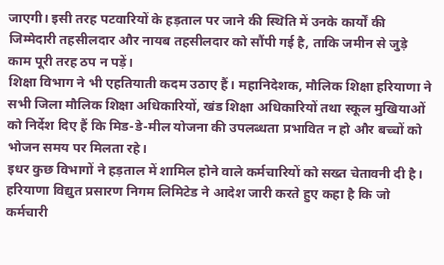जाएगी। इसी तरह पटवारियों के हड़ताल पर जाने की स्थिति में उनके कार्यों की जिम्मेदारी तहसीलदार और नायब तहसीलदार को सौंपी गई है, ताकि जमीन से जुड़े काम पूरी तरह ठप न पड़ें।
शिक्षा विभाग ने भी एहतियाती कदम उठाए हैं। महानिदेशक, मौलिक शिक्षा हरियाणा ने सभी जिला मौलिक शिक्षा अधिकारियों, खंड शिक्षा अधिकारियों तथा स्कूल मुखियाओं को निर्देश दिए हैं कि मिड-डे-मील योजना की उपलब्धता प्रभावित न हो और बच्चों को भोजन समय पर मिलता रहे।
इधर कुछ विभागों ने हड़ताल में शामिल होने वाले कर्मचारियों को सख्त चेतावनी दी है। हरियाणा विद्युत प्रसारण निगम लिमिटेड ने आदेश जारी करते हुए कहा है कि जो कर्मचारी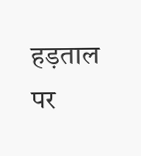हड़ताल पर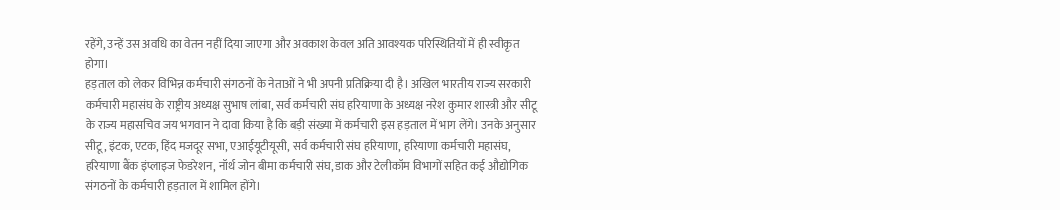रहेंगे, उन्हें उस अवधि का वेतन नहीं दिया जाएगा और अवकाश केवल अति आवश्यक परिस्थितियों में ही स्वीकृत होगा।
हड़ताल को लेकर विभिन्न कर्मचारी संगठनों के नेताओं ने भी अपनी प्रतिक्रिया दी है। अखिल भारतीय राज्य सरकारी कर्मचारी महासंघ के राष्ट्रीय अध्यक्ष सुभाष लांबा, सर्व कर्मचारी संघ हरियाणा के अध्यक्ष नरेश कुमार शास्त्री और सीटू के राज्य महासचिव जय भगवान ने दावा किया है कि बड़ी संख्या में कर्मचारी इस हड़ताल में भाग लेंगे। उनके अनुसार सीटू, इंटक, एटक, हिंद मजदूर सभा, एआईयूटीयूसी, सर्व कर्मचारी संघ हरियाणा, हरियाणा कर्मचारी महासंघ, हरियाणा बैंक इंप्लाइज फेडरेशन, नॉर्थ जोन बीमा कर्मचारी संघ, डाक और टेलीकॉम विभागों सहित कई औद्योगिक संगठनों के कर्मचारी हड़ताल में शामिल होंगे।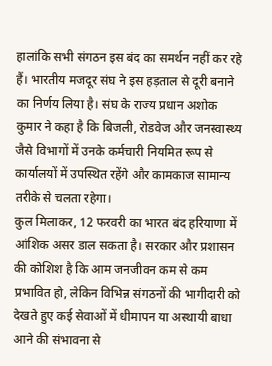हालांकि सभी संगठन इस बंद का समर्थन नहीं कर रहे हैं। भारतीय मजदूर संघ ने इस हड़ताल से दूरी बनाने का निर्णय लिया है। संघ के राज्य प्रधान अशोक कुमार ने कहा है कि बिजली, रोडवेज और जनस्वास्थ्य जैसे विभागों में उनके कर्मचारी नियमित रूप से कार्यालयों में उपस्थित रहेंगे और कामकाज सामान्य तरीके से चलता रहेगा।
कुल मिलाकर, 12 फरवरी का भारत बंद हरियाणा में आंशिक असर डाल सकता है। सरकार और प्रशासन की कोशिश है कि आम जनजीवन कम से कम प्रभावित हो, लेकिन विभिन्न संगठनों की भागीदारी को देखते हुए कई सेवाओं में धीमापन या अस्थायी बाधा आने की संभावना से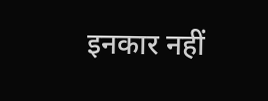इनकार नहीं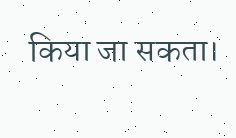किया जा सकता।